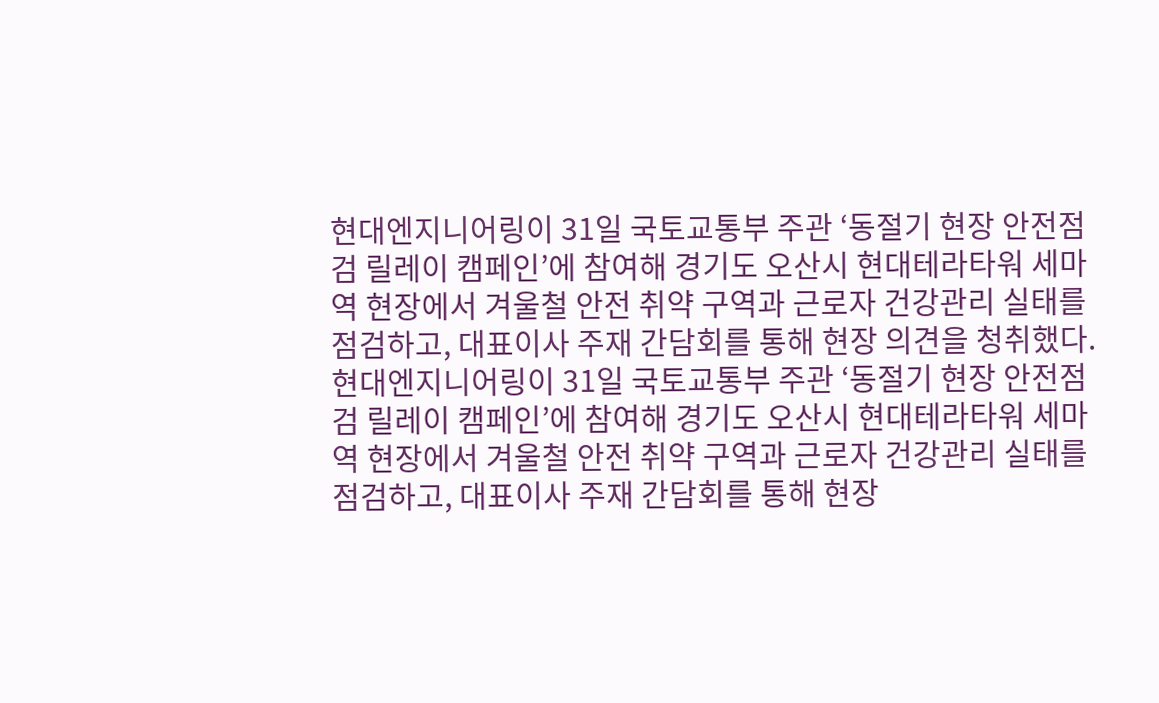현대엔지니어링이 31일 국토교통부 주관 ‘동절기 현장 안전점검 릴레이 캠페인’에 참여해 경기도 오산시 현대테라타워 세마역 현장에서 겨울철 안전 취약 구역과 근로자 건강관리 실태를 점검하고, 대표이사 주재 간담회를 통해 현장 의견을 청취했다.
현대엔지니어링이 31일 국토교통부 주관 ‘동절기 현장 안전점검 릴레이 캠페인’에 참여해 경기도 오산시 현대테라타워 세마역 현장에서 겨울철 안전 취약 구역과 근로자 건강관리 실태를 점검하고, 대표이사 주재 간담회를 통해 현장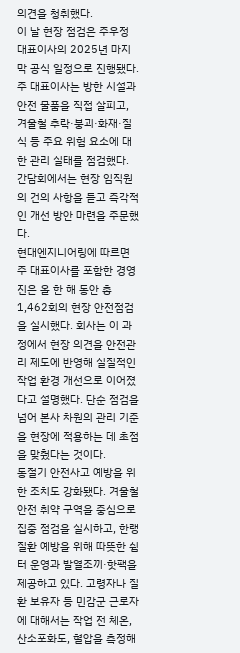의견을 청취했다.
이 날 현장 점검은 주우정 대표이사의 2025년 마지막 공식 일정으로 진행됐다. 주 대표이사는 방한 시설과 안전 물품을 직접 살피고, 겨울철 추락·붕괴·화재·질식 등 주요 위험 요소에 대한 관리 실태를 점검했다. 간담회에서는 현장 임직원의 건의 사항을 듣고 즉각적인 개선 방안 마련을 주문했다.
현대엔지니어링에 따르면 주 대표이사를 포함한 경영진은 올 한 해 동안 총 1,462회의 현장 안전점검을 실시했다. 회사는 이 과정에서 현장 의견을 안전관리 제도에 반영해 실질적인 작업 환경 개선으로 이어졌다고 설명했다. 단순 점검을 넘어 본사 차원의 관리 기준을 현장에 적용하는 데 초점을 맞췄다는 것이다.
동절기 안전사고 예방을 위한 조치도 강화됐다. 겨울철 안전 취약 구역을 중심으로 집중 점검을 실시하고, 한랭질환 예방을 위해 따뜻한 쉼터 운영과 발열조끼·핫팩을 제공하고 있다. 고령자나 질환 보유자 등 민감군 근로자에 대해서는 작업 전 체온, 산소포화도, 혈압을 측정해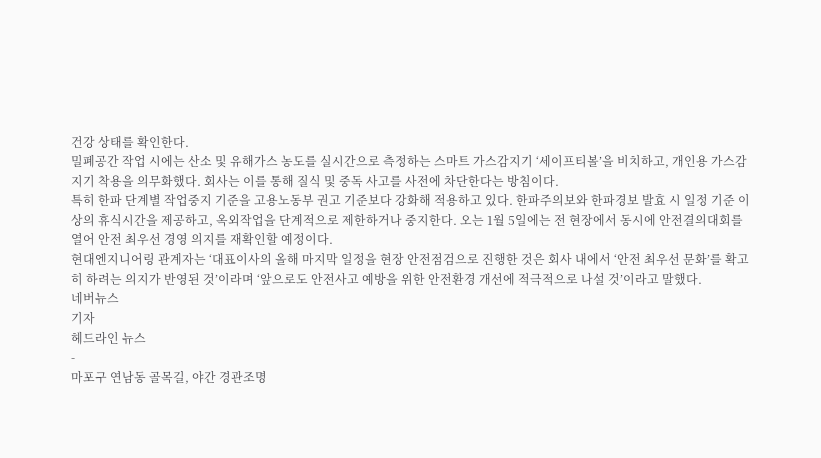건강 상태를 확인한다.
밀폐공간 작업 시에는 산소 및 유해가스 농도를 실시간으로 측정하는 스마트 가스감지기 ‘세이프티볼’을 비치하고, 개인용 가스감지기 착용을 의무화했다. 회사는 이를 통해 질식 및 중독 사고를 사전에 차단한다는 방침이다.
특히 한파 단계별 작업중지 기준을 고용노동부 권고 기준보다 강화해 적용하고 있다. 한파주의보와 한파경보 발효 시 일정 기준 이상의 휴식시간을 제공하고, 옥외작업을 단계적으로 제한하거나 중지한다. 오는 1월 5일에는 전 현장에서 동시에 안전결의대회를 열어 안전 최우선 경영 의지를 재확인할 예정이다.
현대엔지니어링 관계자는 ‘대표이사의 올해 마지막 일정을 현장 안전점검으로 진행한 것은 회사 내에서 ‘안전 최우선 문화’를 확고히 하려는 의지가 반영된 것’이라며 ‘앞으로도 안전사고 예방을 위한 안전환경 개선에 적극적으로 나설 것’이라고 말했다.
네버뉴스
기자
헤드라인 뉴스
-
마포구 연남동 골목길, 야간 경관조명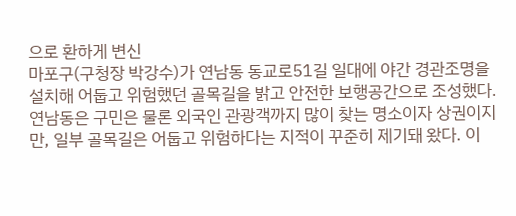으로 환하게 변신
마포구(구청장 박강수)가 연남동 동교로51길 일대에 야간 경관조명을 설치해 어둡고 위험했던 골목길을 밝고 안전한 보행공간으로 조성했다. 연남동은 구민은 물론 외국인 관광객까지 많이 찾는 명소이자 상권이지만, 일부 골목길은 어둡고 위험하다는 지적이 꾸준히 제기돼 왔다. 이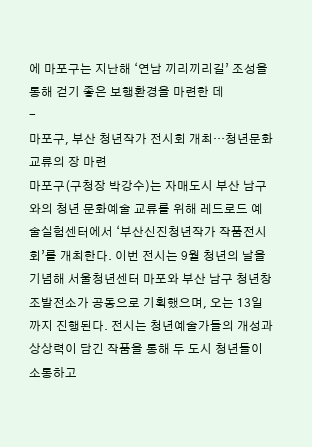에 마포구는 지난해 ‘연남 끼리끼리길’ 조성을 통해 걷기 좋은 보행환경을 마련한 데
-
마포구, 부산 청년작가 전시회 개최…청년문화 교류의 장 마련
마포구(구청장 박강수)는 자매도시 부산 남구와의 청년 문화예술 교류를 위해 레드로드 예술실험센터에서 ‘부산신진청년작가 작품전시회’를 개최한다. 이번 전시는 9월 청년의 날을 기념해 서울청년센터 마포와 부산 남구 청년창조발전소가 공동으로 기획했으며, 오는 13일까지 진행된다. 전시는 청년예술가들의 개성과 상상력이 담긴 작품을 통해 두 도시 청년들이 소통하고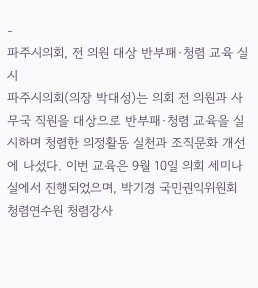-
파주시의회, 전 의원 대상 반부패·청렴 교육 실시
파주시의회(의장 박대성)는 의회 전 의원과 사무국 직원을 대상으로 반부패·청렴 교육을 실시하며 청렴한 의정활동 실천과 조직문화 개선에 나섰다. 이번 교육은 9월 10일 의회 세미나실에서 진행되었으며, 박기경 국민권익위원회 청렴연수원 청렴강사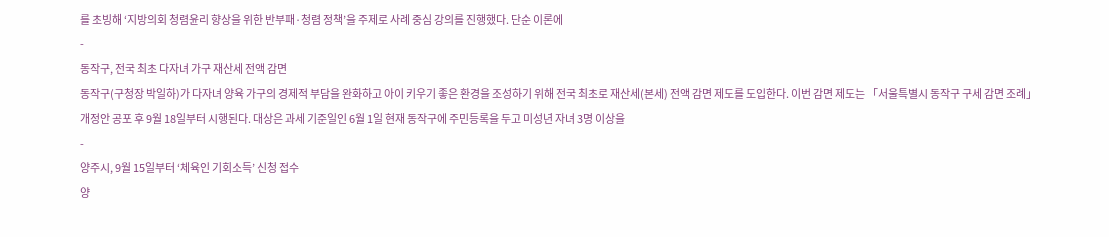를 초빙해 ‘지방의회 청렴윤리 향상을 위한 반부패·청렴 정책’을 주제로 사례 중심 강의를 진행했다. 단순 이론에
-
동작구, 전국 최초 다자녀 가구 재산세 전액 감면
동작구(구청장 박일하)가 다자녀 양육 가구의 경제적 부담을 완화하고 아이 키우기 좋은 환경을 조성하기 위해 전국 최초로 재산세(본세) 전액 감면 제도를 도입한다. 이번 감면 제도는 「서울특별시 동작구 구세 감면 조례」 개정안 공포 후 9월 18일부터 시행된다. 대상은 과세 기준일인 6월 1일 현재 동작구에 주민등록을 두고 미성년 자녀 3명 이상을
-
양주시, 9월 15일부터 ‘체육인 기회소득’ 신청 접수
양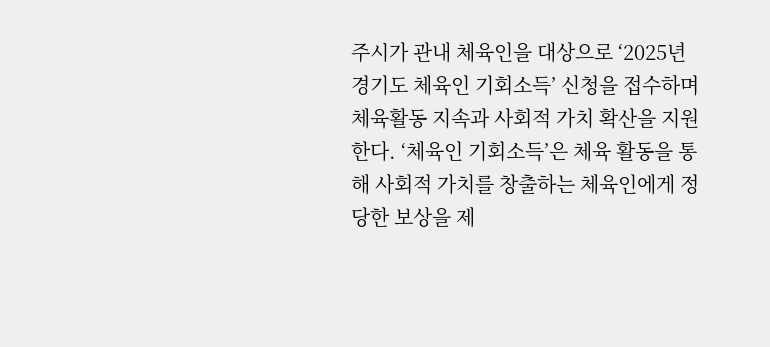주시가 관내 체육인을 대상으로 ‘2025년 경기도 체육인 기회소득’ 신청을 접수하며 체육활동 지속과 사회적 가치 확산을 지원한다. ‘체육인 기회소득’은 체육 활동을 통해 사회적 가치를 창출하는 체육인에게 정당한 보상을 제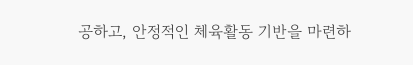공하고, 안정적인 체육활동 기반을 마련하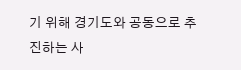기 위해 경기도와 공동으로 추진하는 사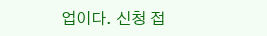업이다. 신청 접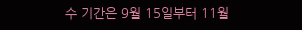수 기간은 9월 15일부터 11월